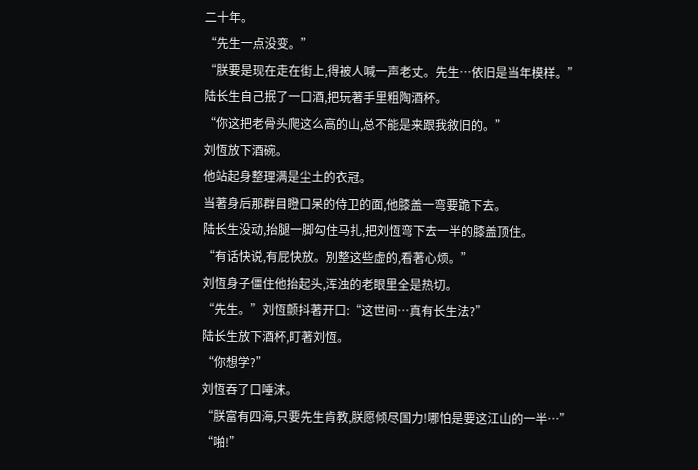二十年。
“先生一点没变。”
“朕要是现在走在街上,得被人喊一声老丈。先生…依旧是当年模样。”
陆长生自己抿了一口酒,把玩著手里粗陶酒杯。
“你这把老骨头爬这么高的山,总不能是来跟我敘旧的。”
刘恆放下酒碗。
他站起身整理满是尘土的衣冠。
当著身后那群目瞪口呆的侍卫的面,他膝盖一弯要跪下去。
陆长生没动,抬腿一脚勾住马扎,把刘恆弯下去一半的膝盖顶住。
“有话快说,有屁快放。別整这些虚的,看著心烦。”
刘恆身子僵住他抬起头,浑浊的老眼里全是热切。
“先生。”刘恆颤抖著开口:“这世间…真有长生法?”
陆长生放下酒杯,盯著刘恆。
“你想学?”
刘恆吞了口唾沫。
“朕富有四海,只要先生肯教,朕愿倾尽国力!哪怕是要这江山的一半…”
“啪!”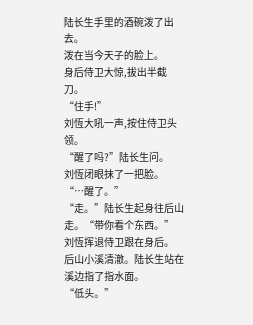陆长生手里的酒碗泼了出去。
泼在当今天子的脸上。
身后侍卫大惊,拔出半截刀。
“住手!”
刘恆大吼一声,按住侍卫头领。
“醒了吗?”陆长生问。
刘恆闭眼抹了一把脸。
“…醒了。”
“走。”陆长生起身往后山走。“带你看个东西。”
刘恆挥退侍卫跟在身后。
后山小溪清澈。陆长生站在溪边指了指水面。
“低头。”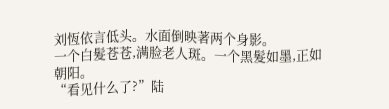刘恆依言低头。水面倒映著两个身影。
一个白髮苍苍,满脸老人斑。一个黑髮如墨,正如朝阳。
“看见什么了?”陆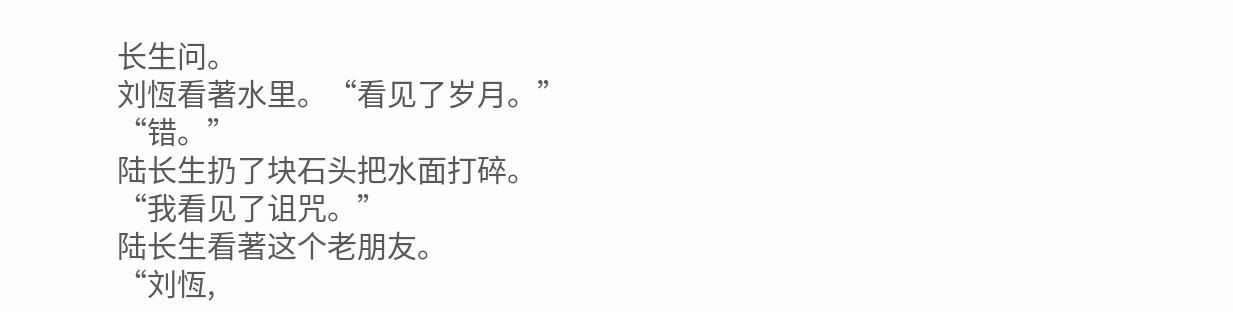长生问。
刘恆看著水里。“看见了岁月。”
“错。”
陆长生扔了块石头把水面打碎。
“我看见了诅咒。”
陆长生看著这个老朋友。
“刘恆,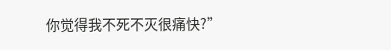你觉得我不死不灭很痛快?”